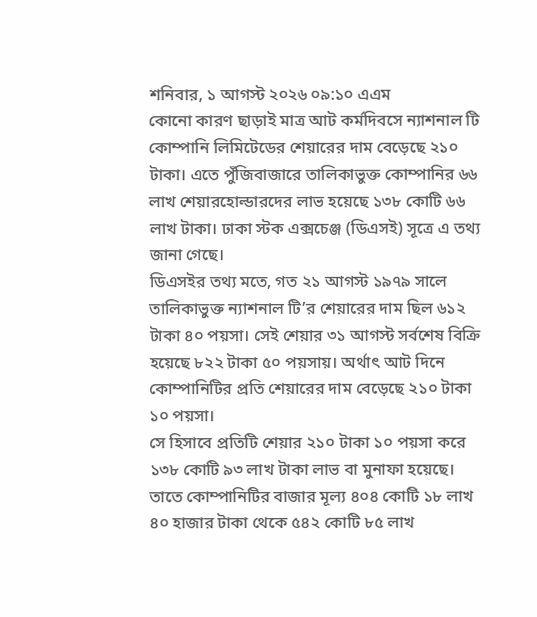শনিবার, ১ আগস্ট ২০২৬ ০৯:১০ এএম
কোনো কারণ ছাড়াই মাত্র আট কর্মদিবসে ন্যাশনাল টি কোম্পানি লিমিটেডের শেয়ারের দাম বেড়েছে ২১০ টাকা। এতে পুঁজিবাজারে তালিকাভুক্ত কোম্পানির ৬৬ লাখ শেয়ারহোল্ডারদের লাভ হয়েছে ১৩৮ কোটি ৬৬ লাখ টাকা। ঢাকা স্টক এক্সচেঞ্জ (ডিএসই) সূত্রে এ তথ্য জানা গেছে।
ডিএসইর তথ্য মতে, গত ২১ আগস্ট ১৯৭৯ সালে তালিকাভুক্ত ন্যাশনাল টি’র শেয়ারের দাম ছিল ৬১২ টাকা ৪০ পয়সা। সেই শেয়ার ৩১ আগস্ট সর্বশেষ বিক্রি হয়েছে ৮২২ টাকা ৫০ পয়সায়। অর্থাৎ আট দিনে কোম্পানিটির প্রতি শেয়ারের দাম বেড়েছে ২১০ টাকা ১০ পয়সা।
সে হিসাবে প্রতিটি শেয়ার ২১০ টাকা ১০ পয়সা করে ১৩৮ কোটি ৯৩ লাখ টাকা লাভ বা মুনাফা হয়েছে। তাতে কোম্পানিটির বাজার মূল্য ৪০৪ কোটি ১৮ লাখ ৪০ হাজার টাকা থেকে ৫৪২ কোটি ৮৫ লাখ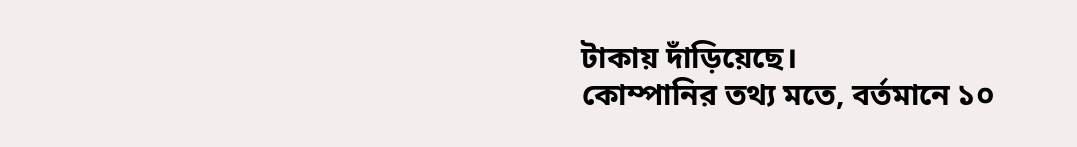টাকায় দাঁড়িয়েছে।
কোম্পানির তথ্য মতে, বর্তমানে ১০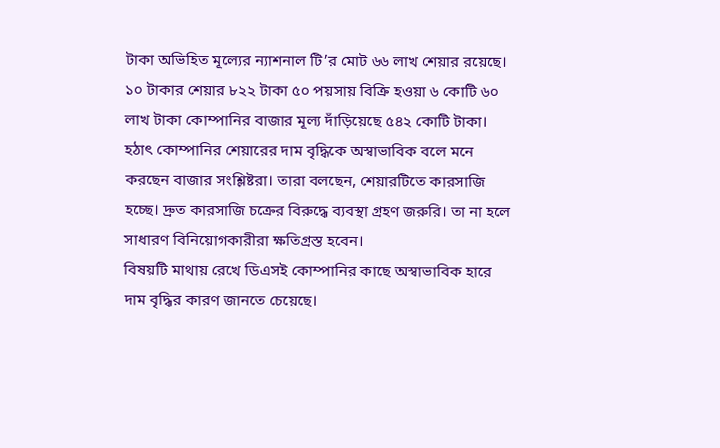টাকা অভিহিত মূল্যের ন্যাশনাল টি’র মোট ৬৬ লাখ শেয়ার রয়েছে। ১০ টাকার শেয়ার ৮২২ টাকা ৫০ পয়সায় বিক্রি হওয়া ৬ কোটি ৬০ লাখ টাকা কোম্পানির বাজার মূল্য দাঁড়িয়েছে ৫৪২ কোটি টাকা।
হঠাৎ কোম্পানির শেয়ারের দাম বৃদ্ধিকে অস্বাভাবিক বলে মনে করছেন বাজার সংশ্লিষ্টরা। তারা বলছেন, শেয়ারটিতে কারসাজি হচ্ছে। দ্রুত কারসাজি চক্রের বিরুদ্ধে ব্যবস্থা গ্রহণ জরুরি। তা না হলে সাধারণ বিনিয়োগকারীরা ক্ষতিগ্রস্ত হবেন।
বিষয়টি মাথায় রেখে ডিএসই কোম্পানির কাছে অস্বাভাবিক হারে দাম বৃদ্ধির কারণ জানতে চেয়েছে।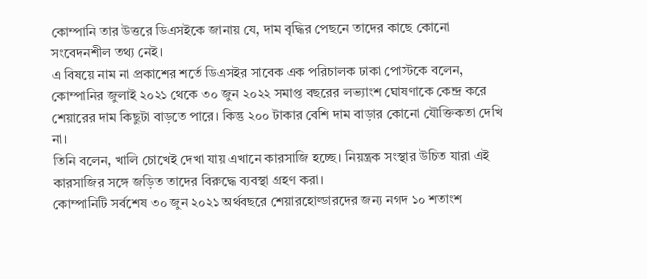কোম্পানি তার উত্তরে ডিএসইকে জানায় যে, দাম বৃদ্ধির পেছনে তাদের কাছে কোনো সংবেদনশীল তথ্য নেই।
এ বিষয়ে নাম না প্রকাশের শর্তে ডিএসইর সাবেক এক পরিচালক ঢাকা পোস্টকে বলেন, কোম্পানির জুলাই ২০২১ থেকে ৩০ জুন ২০২২ সমাপ্ত বছরের লভ্যাংশ ঘোষণাকে কেন্দ্র করে শেয়ারের দাম কিছুটা বাড়তে পারে। কিন্তু ২০০ টাকার বেশি দাম বাড়ার কোনো যৌক্তিকতা দেখি না।
তিনি বলেন, খালি চোখেই দেখা যায় এখানে কারসাজি হচ্ছে। নিয়ন্ত্রক সংস্থার উচিত যারা এই কারসাজির সঙ্গে জড়িত তাদের বিরুদ্ধে ব্যবস্থা গ্রহণ করা।
কোম্পানিটি সর্বশেষ ৩০ জুন ২০২১ অর্থবছরে শেয়ারহোল্ডারদের জন্য নগদ ১০ শতাংশ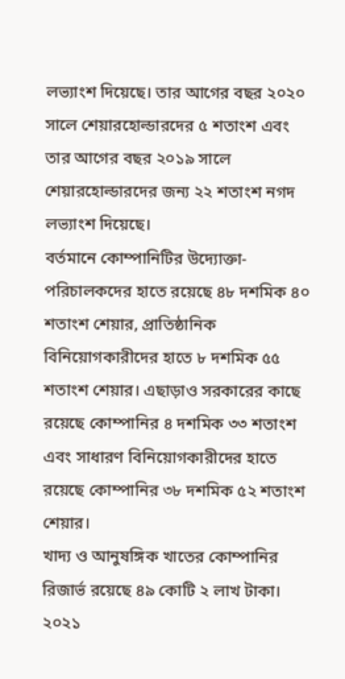লভ্যাংশ দিয়েছে। তার আগের বছর ২০২০ সালে শেয়ারহোল্ডারদের ৫ শতাংশ এবং তার আগের বছর ২০১৯ সালে শেয়ারহোল্ডারদের জন্য ২২ শতাংশ নগদ লভ্যাংশ দিয়েছে।
বর্তমানে কোম্পানিটির উদ্যোক্তা-পরিচালকদের হাতে রয়েছে ৪৮ দশমিক ৪০ শতাংশ শেয়ার, প্রাতিষ্ঠানিক বিনিয়োগকারীদের হাতে ৮ দশমিক ৫৫ শতাংশ শেয়ার। এছাড়াও সরকারের কাছে রয়েছে কোম্পানির ৪ দশমিক ৩৩ শতাংশ এবং সাধারণ বিনিয়োগকারীদের হাতে রয়েছে কোম্পানির ৩৮ দশমিক ৫২ শতাংশ শেয়ার।
খাদ্য ও আনুষঙ্গিক খাতের কোম্পানির রিজার্ভ রয়েছে ৪৯ কোটি ২ লাখ টাকা। ২০২১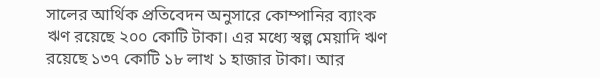সালের আর্থিক প্রতিবেদন অনুসারে কোম্পানির ব্যাংক ঋণ রয়েছে ২০০ কোটি টাকা। এর মধ্যে স্বল্প মেয়াদি ঋণ রয়েছে ১৩৭ কোটি ১৮ লাখ ১ হাজার টাকা। আর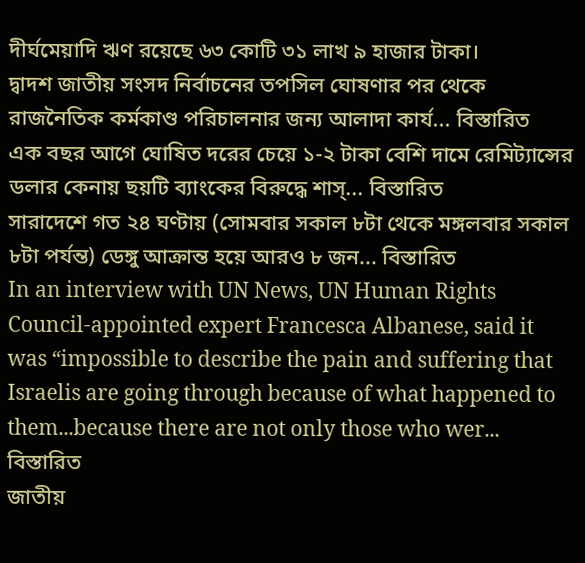দীর্ঘমেয়াদি ঋণ রয়েছে ৬৩ কোটি ৩১ লাখ ৯ হাজার টাকা।
দ্বাদশ জাতীয় সংসদ নির্বাচনের তপসিল ঘোষণার পর থেকে রাজনৈতিক কর্মকাণ্ড পরিচালনার জন্য আলাদা কার্য... বিস্তারিত
এক বছর আগে ঘোষিত দরের চেয়ে ১-২ টাকা বেশি দামে রেমিট্যান্সের ডলার কেনায় ছয়টি ব্যাংকের বিরুদ্ধে শাস্... বিস্তারিত
সারাদেশে গত ২৪ ঘণ্টায় (সোমবার সকাল ৮টা থেকে মঙ্গলবার সকাল ৮টা পর্যন্ত) ডেঙ্গু আক্রান্ত হয়ে আরও ৮ জন... বিস্তারিত
In an interview with UN News, UN Human Rights Council-appointed expert Francesca Albanese, said it was “impossible to describe the pain and suffering that Israelis are going through because of what happened to them...because there are not only those who wer... বিস্তারিত
জাতীয়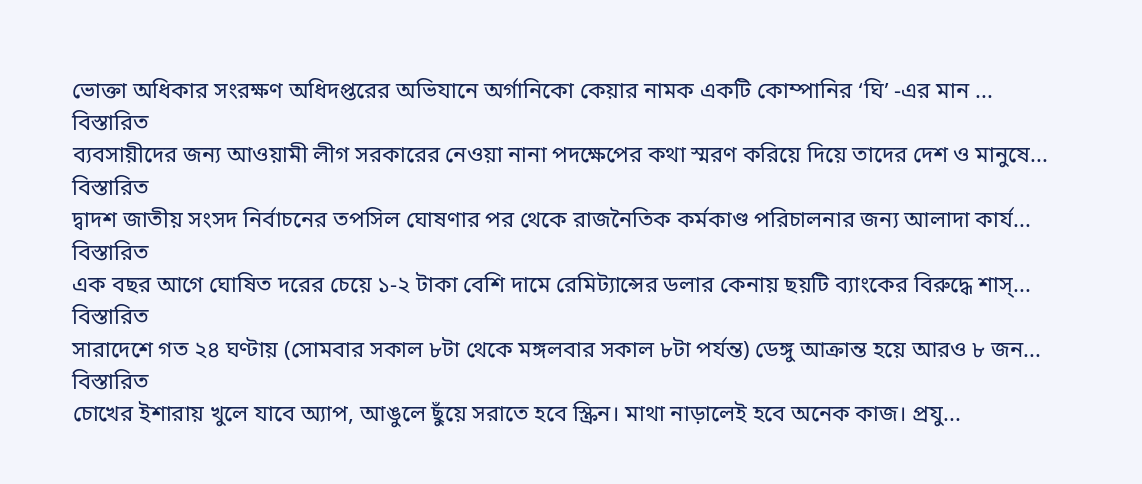ভোক্তা অধিকার সংরক্ষণ অধিদপ্তরের অভিযানে অর্গানিকো কেয়ার নামক একটি কোম্পানির ‘ঘি’ -এর মান ... বিস্তারিত
ব্যবসায়ীদের জন্য আওয়ামী লীগ সরকারের নেওয়া নানা পদক্ষেপের কথা স্মরণ করিয়ে দিয়ে তাদের দেশ ও মানুষে... বিস্তারিত
দ্বাদশ জাতীয় সংসদ নির্বাচনের তপসিল ঘোষণার পর থেকে রাজনৈতিক কর্মকাণ্ড পরিচালনার জন্য আলাদা কার্য... বিস্তারিত
এক বছর আগে ঘোষিত দরের চেয়ে ১-২ টাকা বেশি দামে রেমিট্যান্সের ডলার কেনায় ছয়টি ব্যাংকের বিরুদ্ধে শাস্... বিস্তারিত
সারাদেশে গত ২৪ ঘণ্টায় (সোমবার সকাল ৮টা থেকে মঙ্গলবার সকাল ৮টা পর্যন্ত) ডেঙ্গু আক্রান্ত হয়ে আরও ৮ জন... বিস্তারিত
চোখের ইশারায় খুলে যাবে অ্যাপ, আঙুলে ছুঁয়ে সরাতে হবে স্ক্রিন। মাথা নাড়ালেই হবে অনেক কাজ। প্রযু...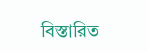বিস্তারিত